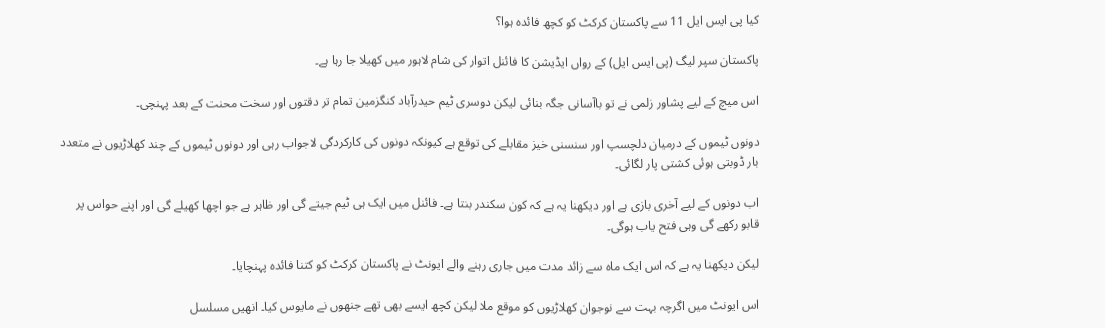کیا پی ایس ایل 11 سے پاکستان کرکٹ کو کچھ فائدہ ہوا؟

پاکستان سپر لیگ (پی ایس ایل) کے رواں ایڈیشن کا فائنل اتوار کی شام لاہور میں کھیلا جا رہا ہے۔

اس میچ کے لیے پشاور زلمی نے تو باآسانی جگہ بنائی لیکن دوسری ٹیم حیدرآباد کنگزمین تمام تر دقتوں اور سخت محنت کے بعد پہنچی۔

دونوں ٹیموں کے درمیان دلچسپ اور سنسنی خیز مقابلے کی توقع ہے کیونکہ دونوں کی کارکردگی لاجواب رہی اور دونوں ٹیموں کے چند کھلاڑیوں نے متعدد بار ڈوبتی ہوئی کشتی پار لگائی۔

اب دونوں کے لیے آخری بازی ہے اور دیکھنا یہ ہے کہ کون سکندر بنتا ہے۔ فائنل میں ایک ہی ٹیم جیتے گی اور ظاہر ہے جو اچھا کھیلے گی اور اپنے حواس پر قابو رکھے گی وہی فتح یاب ہوگی۔

لیکن دیکھنا یہ ہے کہ اس ایک ماہ سے زائد مدت میں جاری رہنے والے ایونٹ نے پاکستان کرکٹ کو کتنا فائدہ پہنچایا۔

اس ایونٹ میں اگرچہ بہت سے نوجوان کھلاڑیوں کو موقع ملا لیکن کچھ ایسے بھی تھے جنھوں نے مایوس کیا۔ انھیں مسلسل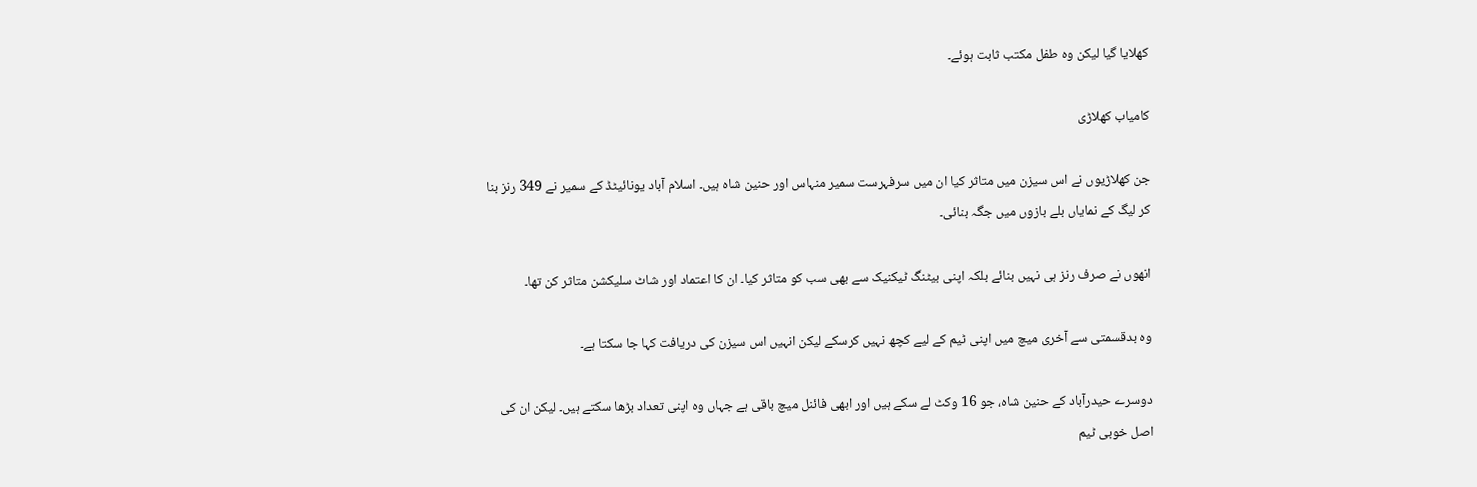کھلایا گیا لیکن وہ طفل مکتب ثابت ہوئے۔

کامیاب کھلاڑی

جن کھلاڑیوں نے اس سیزن میں متاثر کیا ان میں سرفہرست سمیر منہاس اور حنین شاہ ہیں۔ اسلام آباد یونائیٹڈ کے سمیر نے 349 رنز بنا کر لیگ کے نمایاں بلے بازوں میں جگہ بنائی۔

انھوں نے صرف رنز ہی نہیں بنائے بلکہ اپنی بیٹنگ ٹیکنیک سے بھی سب کو متاثر کیا۔ ان کا اعتماد اور شاٹ سلیکشن متاثر کن تھا۔

وہ بدقسمتی سے آخری میچ میں اپنی ٹیم کے لیے کچھ نہیں کرسکے لیکن انہیں اس سیزن کی دریافت کہا جا سکتا ہے۔

دوسرے حیدرآباد کے حنین شاہ، جو 16 وکٹ لے سکے ہیں اور ابھی فائنل میچ باقی ہے جہاں وہ اپنی تعداد بڑھا سکتے ہیں۔ لیکن ان کی اصل خوبی ٹیم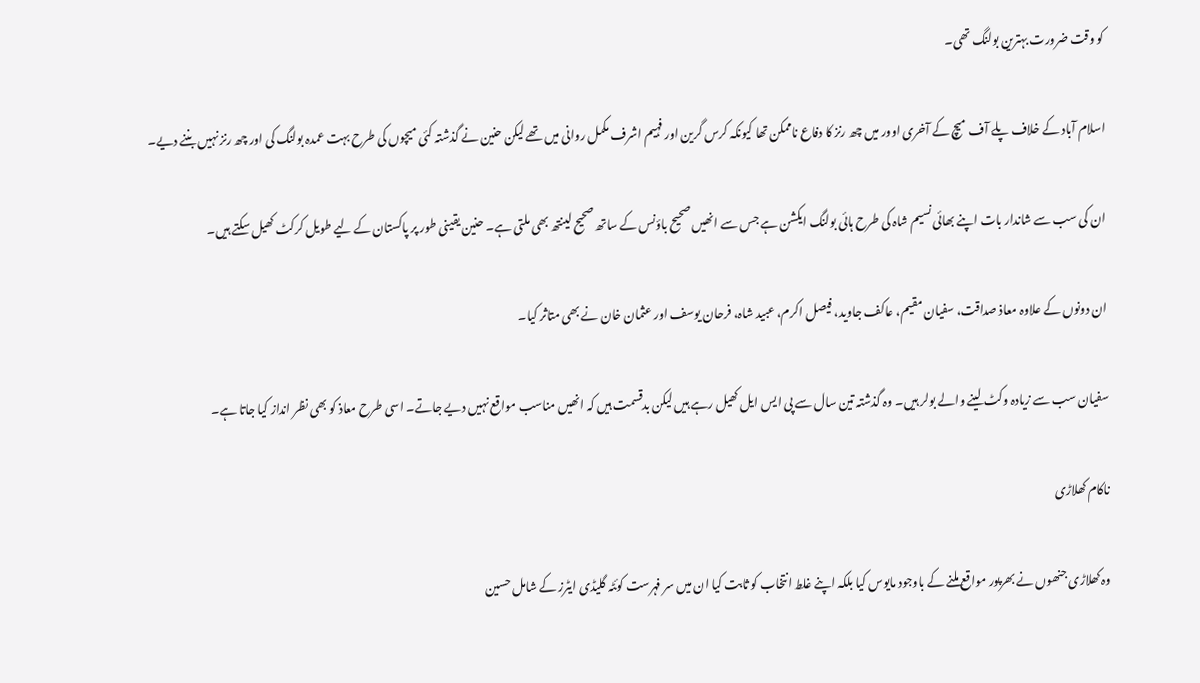کو وقت ضرورت بہترین بولنگ تھی۔

اسلام آباد کے خلاف پلے آف میچ کے آخری اوور میں چھ رنز کا دفاع ناممکن تھا کیونکہ کرس گرین اور فہیم اشرف مکمل روانی میں تھے لیکن حنین نے گذشتہ کئی میچوں کی طرح بہت عمدہ بولنگ کی اور چھ رنز نہیں بننے دیے۔

ان کی سب سے شاندار بات اپنے بھائی نسیم شاہ کی طرح ہائی بولنگ ایکشن ہے جس سے انھیں صحیح باؤنس کے ساتھ صحیح لینتھ بھی ملتی ہے۔ حنین یقینی طور پر پاکستان کے لیے طویل کرکٹ کھیل سکتے ہیں۔

ان دونوں کے علاوہ معاذ صداقت، سفیان مقیم، عاکف جاوید، فیصل اکرم، عبید شاہ، فرحان یوسف اور عثمان خان نے بھی متاثر کیا۔

سفیان سب سے زیادہ وکٹ لینے والے بولر ہیں۔ وہ گذشتہ تین سال سے پی ایس ایل کھیل رہے ہیں لیکن بدقسمت ہیں کہ انھیں مناسب مواقع نہیں دیے جاتے۔ اسی طرح معاذ کو بھی نظر انداز کیا جاتا ہے۔

ناکام کھلاڑی

وہ کھلاڑی جنھوں نے بھرپور مواقع ملنے کے باوجود مایوس کیا بلکہ اپنے غلط انتخاب کو ثابت کیا ان میں سر فہرست کوئٹہ گلیڈی ایٹرز کے شامل حسین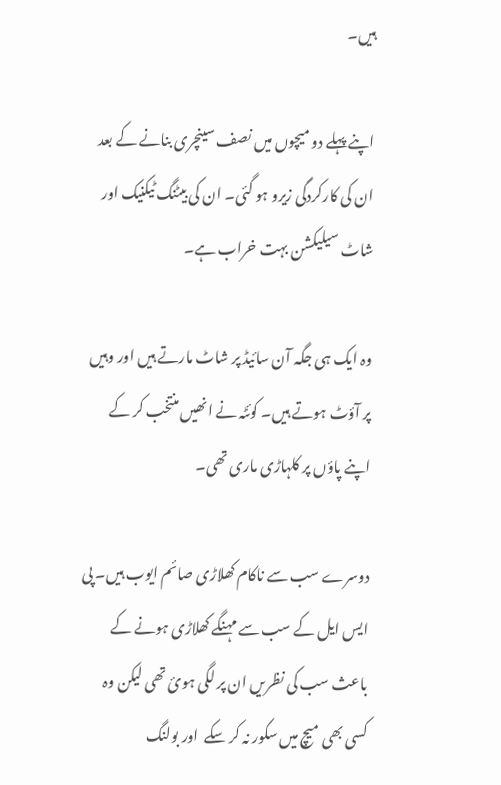ہیں۔

اپنے پہلے دو میچوں میں نصف سینچری بنانے کے بعد ان کی کارکردگی زیرو ہو گئی۔ ان کی بیٹنگ ٹیکنیک اور شاٹ سیلیکشن بہت خراب ہے۔

وہ ایک ہی جگہ آن سائیڈ پر شاٹ مارتے ہیں اور وہیں پر آؤٹ ہوتے ہیں۔ کوئٹہ نے انھیں منتخب کر کے اپنے پاؤں پر کلہاڑی ماری تھی۔

دوسرے سب سے ناکام کھلاڑی صائم ایوب ہیں۔ پی ایس ایل کے سب سے مہنگے کھلاڑی ہونے کے باعث سب کی نظریں ان پر لگی ہوئ تھی لیکن وہ کسی بھی میچ میں سکور نہ کر سکے  اور بولنگ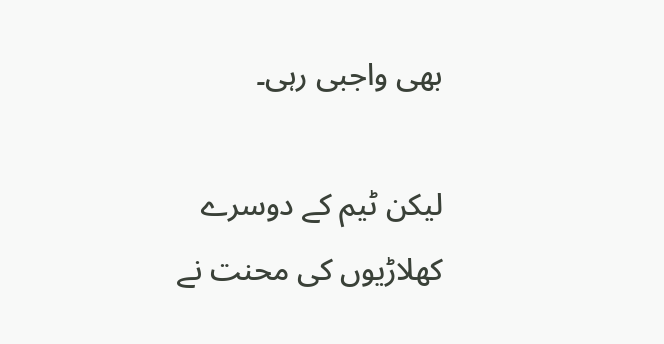بھی واجبی رہی۔

لیکن ٹیم کے دوسرے کھلاڑیوں کی محنت نے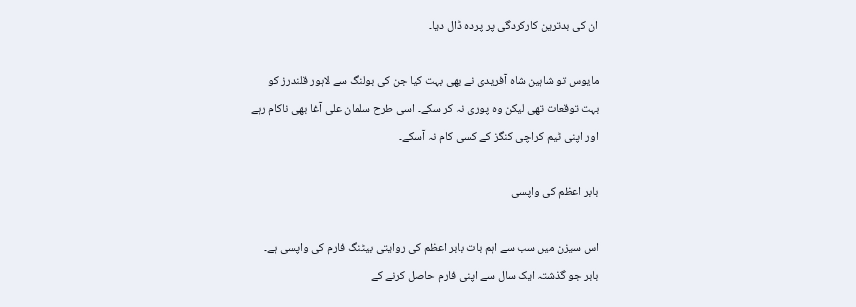ان کی بدترین کارکردگی پر پردہ ڈال دیا۔

مایوس تو شاہین شاہ آفریدی نے بھی بہت کیا جن کی بولنگ سے لاہور قلندرز کو بہت توقعات تھی لیکن وہ پوری نہ کر سکے۔ اسی طرح سلمان علی آغا بھی ناکام رہے اور اپنی ٹیم کراچی کنگز کے کسی کام نہ آسکے۔

بابر اعظم کی واپسی

اس سیزن میں سب سے اہم بات بابر اعظم کی روایتی بیٹنگ فارم کی واپسی ہے۔ بابر جو گذشتہ ایک سال سے اپنی فارم حاصل کرنے کے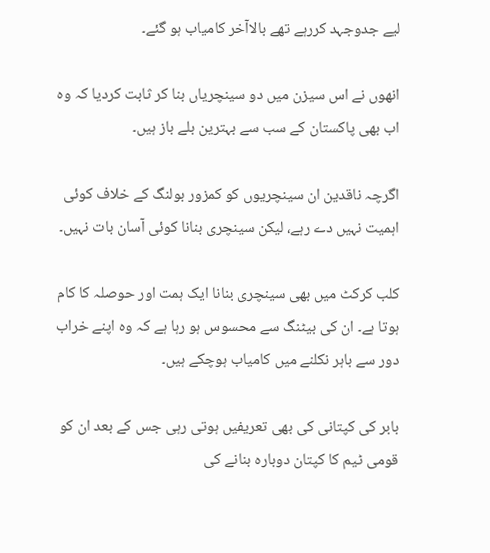لیے جدوجہد کررہے تھے بالاآخر کامیاب ہو گئے۔

انھوں نے اس سیزن میں دو سینچریاں بنا کر ثابت کردیا کہ وہ اب بھی پاکستان کے سب سے بہترین بلے باز ہیں۔

اگرچہ ناقدین ان سینچریوں کو کمزور بولنگ کے خلاف کوئی اہمیت نہیں دے رہے، لیکن سینچری بنانا کوئی آسان بات نہیں۔

کلب کرکٹ میں بھی سینچری بنانا ایک ہمت اور حوصلہ کا کام ہوتا ہے۔ ان کی بیٹنگ سے محسوس ہو رہا ہے کہ وہ اپنے خراب دور سے باہر نکلنے میں کامیاب ہوچکے ہیں۔

بابر کی کپتانی کی بھی تعریفیں ہوتی رہی جس کے بعد ان کو قومی ٹیم کا کپتان دوبارہ بنانے کی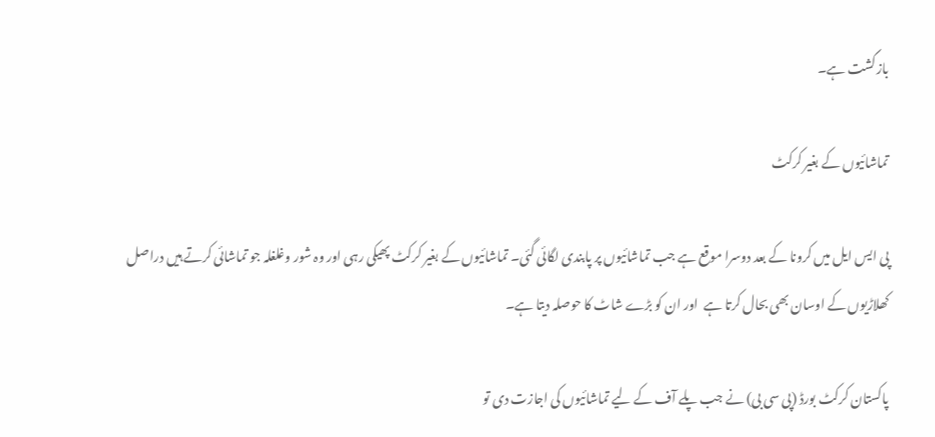بازگشت ہے۔

تماشائیوں کے بغیر کرکٹ

پی ایس ایل میں کرونا کے بعد دوسرا موقع ہے جب تماشائیوں پر پابندی لگائی گئی۔ تماشائیوں کے بغیر کرکٹ پھیکی رہی اور وہ شور وغلغلہ جو تماشائی کرتے ہیں دراصل کھلاڑیوں کے اوسان بھی بحال کرتا ہے  اور ان کو بڑے شاٹ کا حوصلہ دیتا ہے۔

پاکستان کرکٹ بورڈ (پی سی بی) نے جب پلے آف کے لیے تماشائیوں کی اجازت دی تو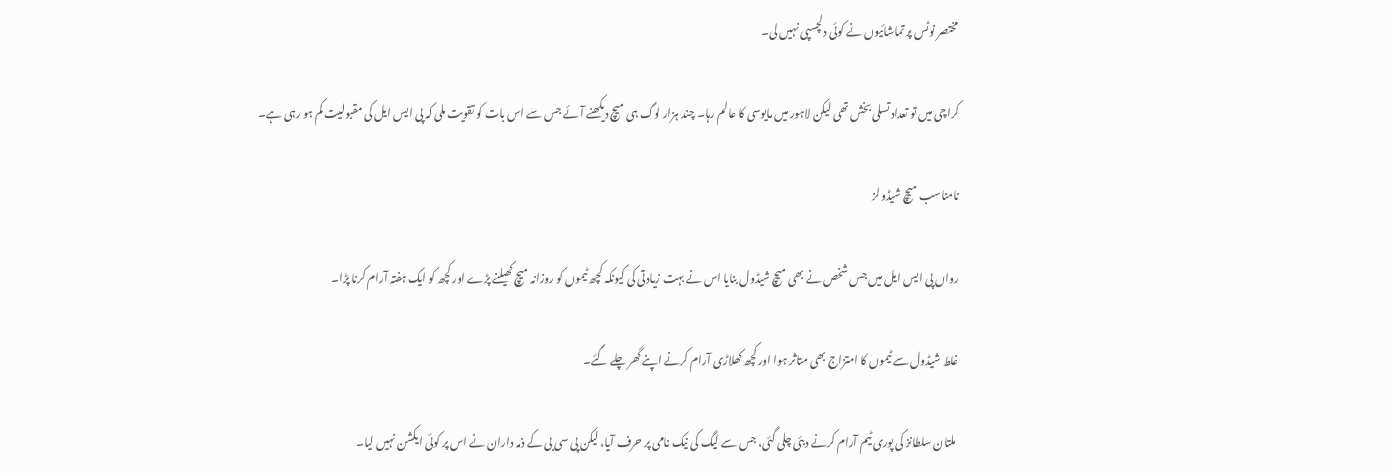مختصر نوٹس پر تماشائیوں نے کوئی دلچسپی نہیں لی۔

کراچی میں تو تعداد تسلی بخش تھی لیکن لاہور میں مایوسی کا عالم رہا۔ چند ہزار لوگ ہی میچ دیکھنے آئے جس سے اس بات کو تقویت ملی کہ پی ایس ایل کی مقبولیت کم ہو رہی ہے۔

نامناسب میچ شیڈولز

رواں پی ایس ایل میں جس شخص نے بھی میچ شیڈول بنایا اس نے بہت زیادتی کی کیونکہ کچھ ٹیموں کو روزانہ میچ کھیلنے پڑے اور کچھ کو ایک ہفتہ آرام کرنا پڑا۔

غلط شیڈول سے ٹیموں کا امتزاج بھی متاثر ہوا اور کچھ کھلاڑی آرام کرنے اپنے گھر چلے گئے۔

 ملتان سلطانز کی پوری ٹیم آرام کرنے دبئی چلی گئی، جس سے لیگ کی نیک نامی پر حرف آیا، لیکن پی سی بی کے ذمہ داران نے اس پر کوئی ایکشن نہیں لیا۔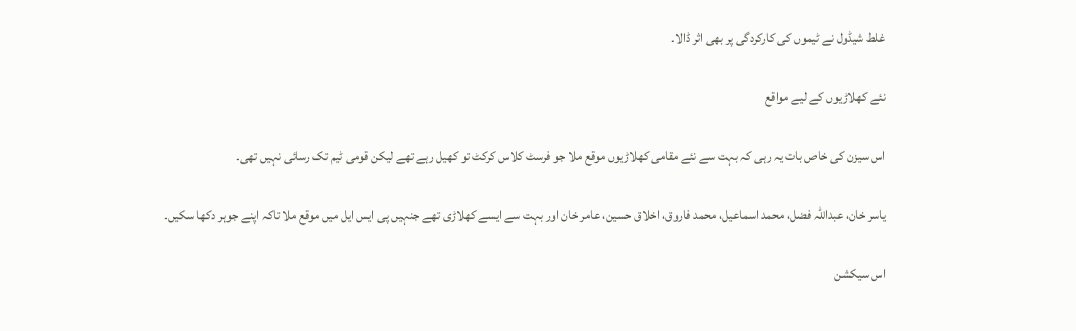غلط شیڈول نے ٹیموں کی کارکردگی پر بھی اثر ڈالا۔

نئے کھلاڑیوں کے لیے مواقع

اس سیزن کی خاص بات یہ رہی کہ بہت سے نئے مقامی کھلاڑیوں موقع ملا جو فرسٹ کلاس کرکٹ تو کھیل رہے تھے لیکن قومی ٹیم تک رسائی نہیں تھی۔

یاسر خان، عبداللہ فضل، محمد اسماعیل، محمد فاروق، اخلاق حسین، عامر خان اور بہت سے ایسے کھلاڑی تھے جنہیں پی ایس ایل میں موقع ملا تاکہ اپنے جوہر دکھا سکیں۔

اس سیکشن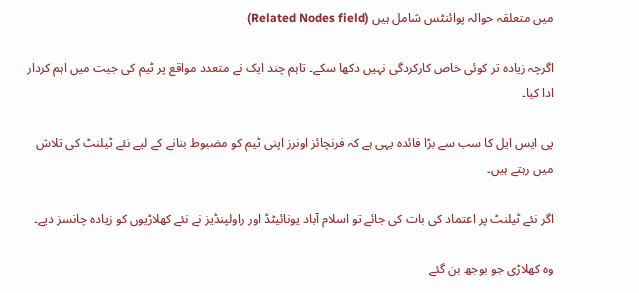میں متعلقہ حوالہ پوائنٹس شامل ہیں (Related Nodes field)

اگرچہ زیادہ تر کوئی خاص کارکردگی نہیں دکھا سکے۔ تاہم چند ایک نے متعدد مواقع پر ٹیم کی جیت میں اہم کردار ادا کیا۔

پی ایس ایل کا سب سے بڑا فائدہ یہی ہے کہ فرنچائز اونرز اپنی ٹیم کو مضبوط بنانے کے لیے نئے ٹیلنٹ کی تلاش میں رہتے ہیں۔

اگر نئے ٹیلنٹ پر اعتماد کی بات کی جائے تو اسلام آباد یونائیٹڈ اور راولپنڈیز نے نئے کھلاڑیوں کو زیادہ چانسز دیے۔

وہ کھلاڑی جو بوجھ بن گئے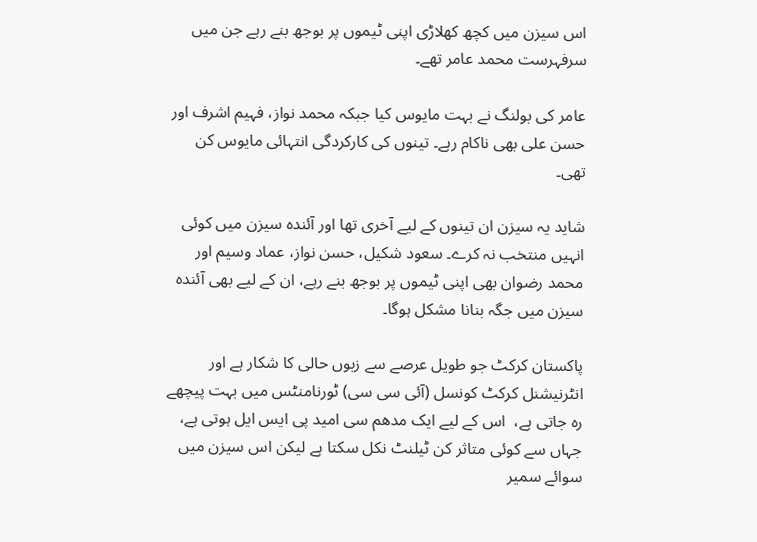اس سیزن میں کچھ کھلاڑی اپنی ٹیموں پر بوجھ بنے رہے جن میں سرفہرست محمد عامر تھے۔

عامر کی بولنگ نے بہت مایوس کیا جبکہ محمد نواز، فہیم اشرف اور حسن علی بھی ناکام رہے۔ تینوں کی کارکردگی انتہائی مایوس کن تھی۔

شاید یہ سیزن ان تینوں کے لیے آخری تھا اور آئندہ سیزن میں کوئی انہیں منتخب نہ کرے۔ سعود شکیل، حسن نواز، عماد وسیم اور محمد رضوان بھی اپنی ٹیموں پر بوجھ بنے رہے، ان کے لیے بھی آئندہ سیزن میں جگہ بنانا مشکل ہوگا۔

پاکستان کرکٹ جو طویل عرصے سے زبوں حالی کا شکار ہے اور انٹرنیشنل کرکٹ کونسل (آئی سی سی) ٹورنامنٹس میں بہت پیچھے رہ جاتی ہے،  اس کے لیے ایک مدھم سی امید پی ایس ایل ہوتی ہے، جہاں سے کوئی متاثر کن ٹیلنٹ نکل سکتا ہے لیکن اس سیزن میں سوائے سمیر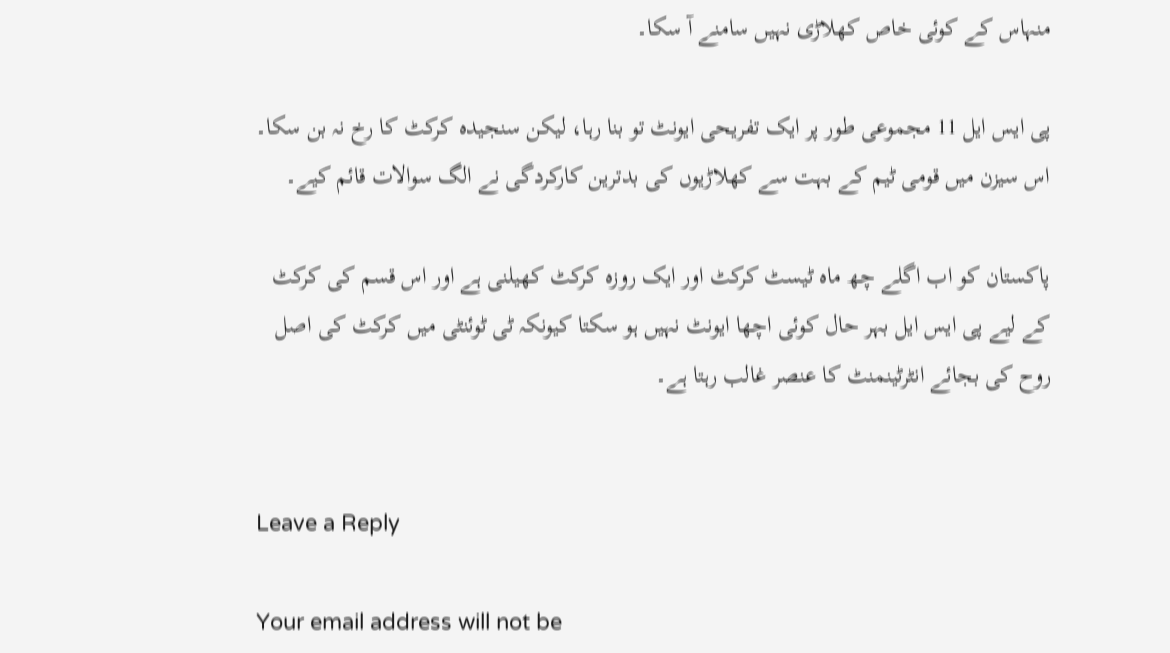منہاس کے کوئی خاص کھلاڑی نہیں سامنے آ سکا۔

پی ایس ایل 11 مجموعی طور پر ایک تفریحی ایونٹ تو بنا رہا، لیکن سنجیدہ کرکٹ کا رخ نہ بن سکا۔ اس سیزن میں قومی ٹیم کے بہت سے کھلاڑیوں کی بدترین کارکردگی نے الگ سوالات قائم کیے۔

پاکستان کو اب اگلے چھ ماہ ٹیسٹ کرکٹ اور ایک روزہ کرکٹ کھیلنی ہے اور اس قسم کی کرکٹ کے لیے پی ایس ایل بہر حال کوئی اچھا ایونٹ نہیں ہو سکتا کیونکہ ٹی ٹوئنٹی میں کرکٹ کی اصل روح کی بجائے انٹرٹینمنٹ کا عنصر غالب رہتا ہے۔


Leave a Reply

Your email address will not be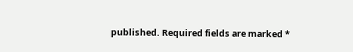published. Required fields are marked *